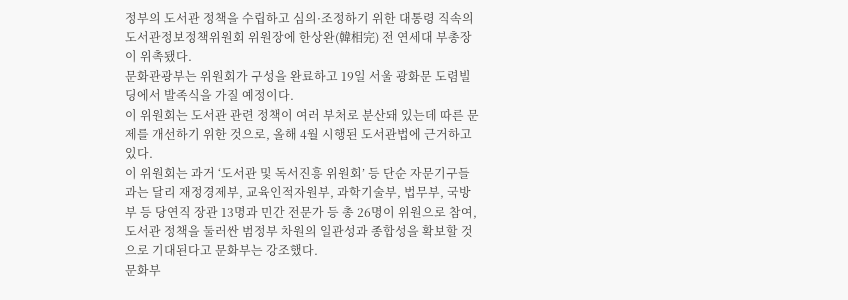정부의 도서관 정책을 수립하고 심의·조정하기 위한 대통령 직속의 도서관정보정책위원회 위원장에 한상완(韓相完) 전 연세대 부총장이 위촉됐다.
문화관광부는 위원회가 구성을 완료하고 19일 서울 광화문 도렴빌딩에서 발족식을 가질 예정이다.
이 위원회는 도서관 관련 정책이 여러 부처로 분산돼 있는데 따른 문제를 개선하기 위한 것으로, 올해 4월 시행된 도서관법에 근거하고 있다.
이 위원회는 과거 ‘도서관 및 독서진흥 위원회’ 등 단순 자문기구들과는 달리 재정경제부, 교육인적자원부, 과학기술부, 법무부, 국방부 등 당연직 장관 13명과 민간 전문가 등 총 26명이 위원으로 참여, 도서관 정책을 둘러싼 범정부 차원의 일관성과 종합성을 확보할 것으로 기대된다고 문화부는 강조했다.
문화부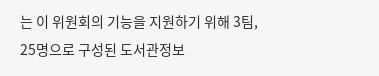는 이 위원회의 기능을 지원하기 위해 3팀, 25명으로 구성된 도서관정보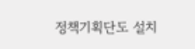정책기획단도 설치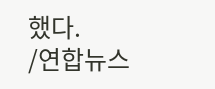했다.
/연합뉴스